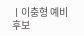ㅣ이충형 예비후보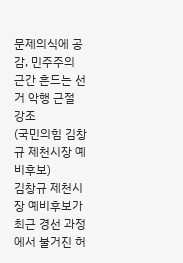문제의식에 공감, 민주주의 근간 흔드는 선거 악행 근절 강조
(국민의힘 김창규 제천시장 예비후보)
김창규 제천시장 예비후보가 최근 경선 과정에서 불거진 허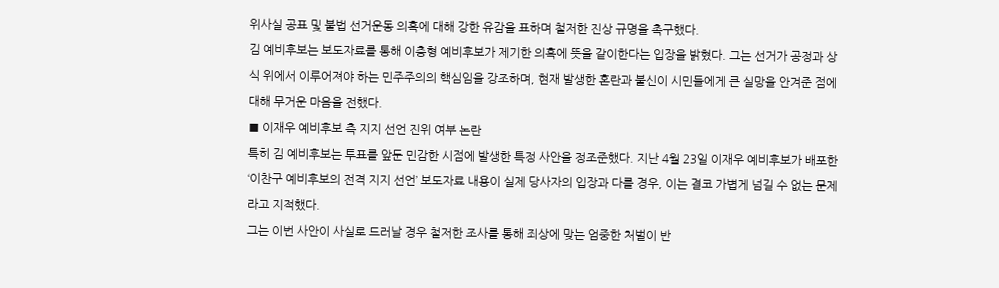위사실 공표 및 불법 선거운동 의혹에 대해 강한 유감을 표하며 철저한 진상 규명을 촉구했다.
김 예비후보는 보도자료를 통해 이충형 예비후보가 제기한 의혹에 뜻을 같이한다는 입장을 밝혔다. 그는 선거가 공정과 상식 위에서 이루어져야 하는 민주주의의 핵심임을 강조하며, 현재 발생한 혼란과 불신이 시민들에게 큰 실망을 안겨준 점에 대해 무거운 마음을 전했다.
■ 이재우 예비후보 측 지지 선언 진위 여부 논란
특히 김 예비후보는 투표를 앞둔 민감한 시점에 발생한 특정 사안을 정조준했다. 지난 4월 23일 이재우 예비후보가 배포한 ‘이찬구 예비후보의 전격 지지 선언’ 보도자료 내용이 실제 당사자의 입장과 다를 경우, 이는 결코 가볍게 넘길 수 없는 문제라고 지적했다.
그는 이번 사안이 사실로 드러날 경우 철저한 조사를 통해 죄상에 맞는 엄중한 처벌이 반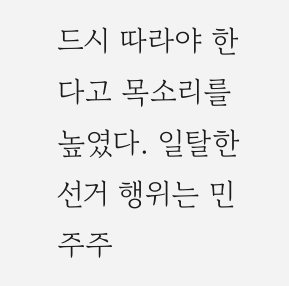드시 따라야 한다고 목소리를 높였다. 일탈한 선거 행위는 민주주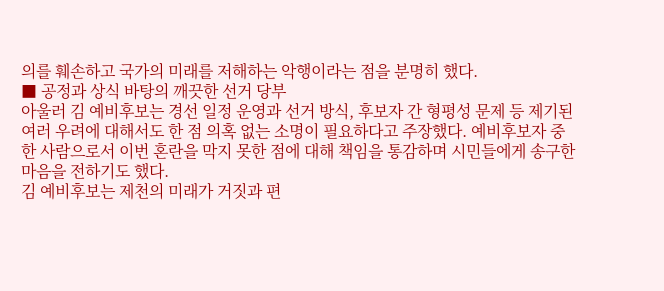의를 훼손하고 국가의 미래를 저해하는 악행이라는 점을 분명히 했다.
■ 공정과 상식 바탕의 깨끗한 선거 당부
아울러 김 예비후보는 경선 일정 운영과 선거 방식, 후보자 간 형평성 문제 등 제기된 여러 우려에 대해서도 한 점 의혹 없는 소명이 필요하다고 주장했다. 예비후보자 중 한 사람으로서 이번 혼란을 막지 못한 점에 대해 책임을 통감하며 시민들에게 송구한 마음을 전하기도 했다.
김 예비후보는 제천의 미래가 거짓과 편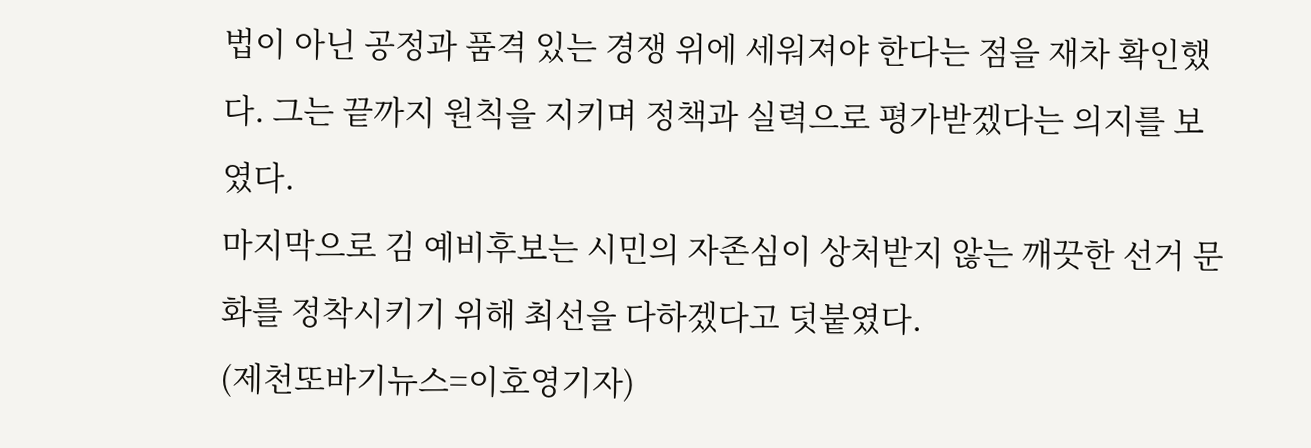법이 아닌 공정과 품격 있는 경쟁 위에 세워져야 한다는 점을 재차 확인했다. 그는 끝까지 원칙을 지키며 정책과 실력으로 평가받겠다는 의지를 보였다.
마지막으로 김 예비후보는 시민의 자존심이 상처받지 않는 깨끗한 선거 문화를 정착시키기 위해 최선을 다하겠다고 덧붙였다.
(제천또바기뉴스=이호영기자)